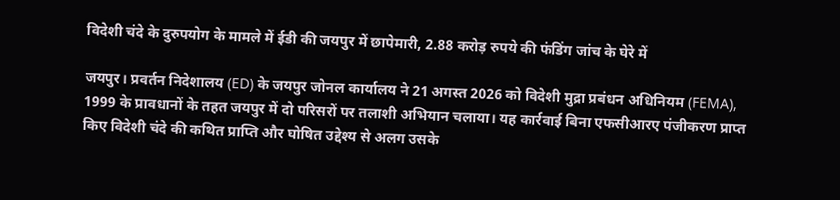विदेशी चंदे के दुरुपयोग के मामले में ईडी की जयपुर में छापेमारी, 2.88 करोड़ रुपये की फंडिंग जांच के घेरे में

जयपुर। प्रवर्तन निदेशालय (ED) के जयपुर जोनल कार्यालय ने 21 अगस्त 2026 को विदेशी मुद्रा प्रबंधन अधिनियम (FEMA), 1999 के प्रावधानों के तहत जयपुर में दो परिसरों पर तलाशी अभियान चलाया। यह कार्रवाई बिना एफसीआरए पंजीकरण प्राप्त किए विदेशी चंदे की कथित प्राप्ति और घोषित उद्देश्य से अलग उसके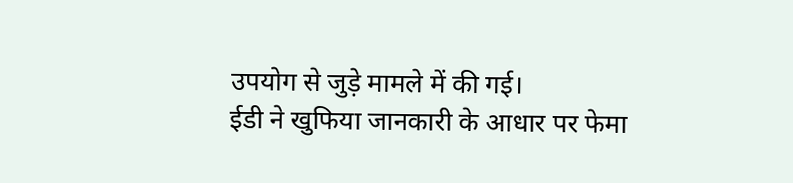उपयोग से जुड़े मामले में की गई।
ईडी ने खुफिया जानकारी के आधार पर फेमा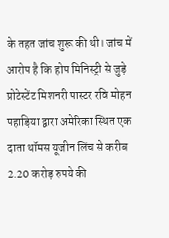के तहत जांच शुरू की थी। जांच में आरोप है कि होप मिनिस्ट्री से जुड़े प्रोटेस्टेंट मिशनरी पास्टर रवि मोहन पहाड़िया द्वारा अमेरिका स्थित एक दाता थॉमस यूजीन लिंच से करीब 2.20 करोड़ रुपये की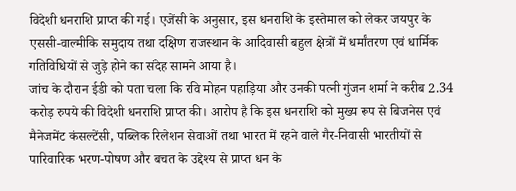विदेशी धनराशि प्राप्त की गई। एजेंसी के अनुसार, इस धनराशि के इस्तेमाल को लेकर जयपुर के एससी-वाल्मीकि समुदाय तथा दक्षिण राजस्थान के आदिवासी बहुल क्षेत्रों में धर्मांतरण एवं धार्मिक गतिविधियों से जुड़े होने का संदेह सामने आया है।
जांच के दौरान ईडी को पता चला कि रवि मोहन पहाड़िया और उनकी पत्नी गुंजन शर्मा ने करीब 2.34 करोड़ रुपये की विदेशी धनराशि प्राप्त की। आरोप है कि इस धनराशि को मुख्य रूप से बिजनेस एवं मैनेजमेंट कंसल्टेंसी, पब्लिक रिलेशन सेवाओं तथा भारत में रहने वाले गैर-निवासी भारतीयों से पारिवारिक भरण-पोषण और बचत के उद्देश्य से प्राप्त धन के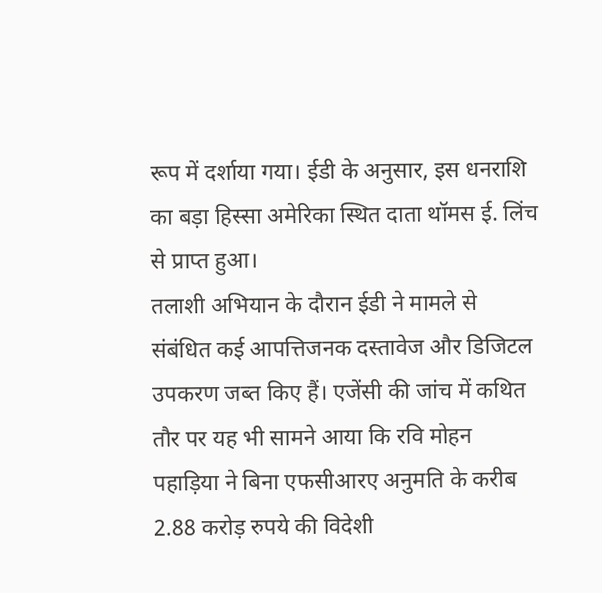रूप में दर्शाया गया। ईडी के अनुसार, इस धनराशि का बड़ा हिस्सा अमेरिका स्थित दाता थॉमस ई. लिंच से प्राप्त हुआ।
तलाशी अभियान के दौरान ईडी ने मामले से संबंधित कई आपत्तिजनक दस्तावेज और डिजिटल उपकरण जब्त किए हैं। एजेंसी की जांच में कथित तौर पर यह भी सामने आया कि रवि मोहन पहाड़िया ने बिना एफसीआरए अनुमति के करीब 2.88 करोड़ रुपये की विदेशी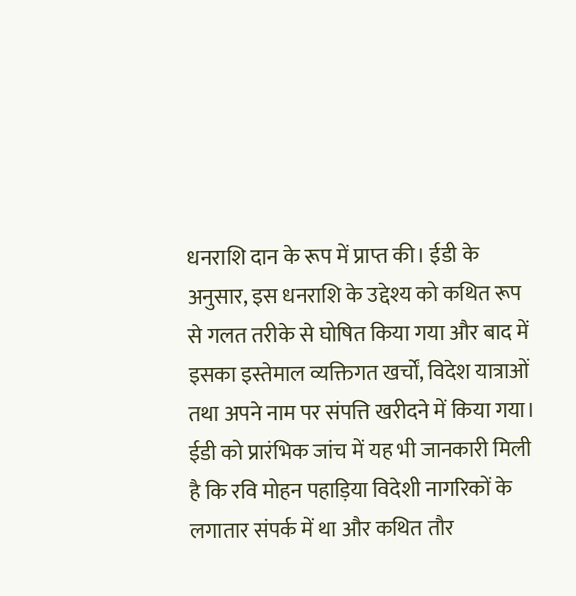धनराशि दान के रूप में प्राप्त की। ईडी के अनुसार, इस धनराशि के उद्देश्य को कथित रूप से गलत तरीके से घोषित किया गया और बाद में इसका इस्तेमाल व्यक्तिगत खर्चों, विदेश यात्राओं तथा अपने नाम पर संपत्ति खरीदने में किया गया।
ईडी को प्रारंभिक जांच में यह भी जानकारी मिली है कि रवि मोहन पहाड़िया विदेशी नागरिकों के लगातार संपर्क में था और कथित तौर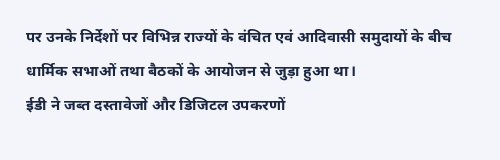पर उनके निर्देशों पर विभिन्न राज्यों के वंचित एवं आदिवासी समुदायों के बीच धार्मिक सभाओं तथा बैठकों के आयोजन से जुड़ा हुआ था।
ईडी ने जब्त दस्तावेजों और डिजिटल उपकरणों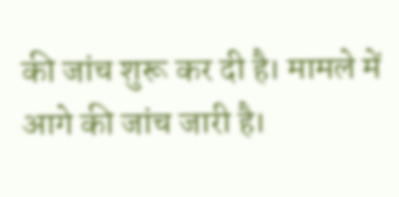की जांच शुरू कर दी है। मामले में आगे की जांच जारी है।